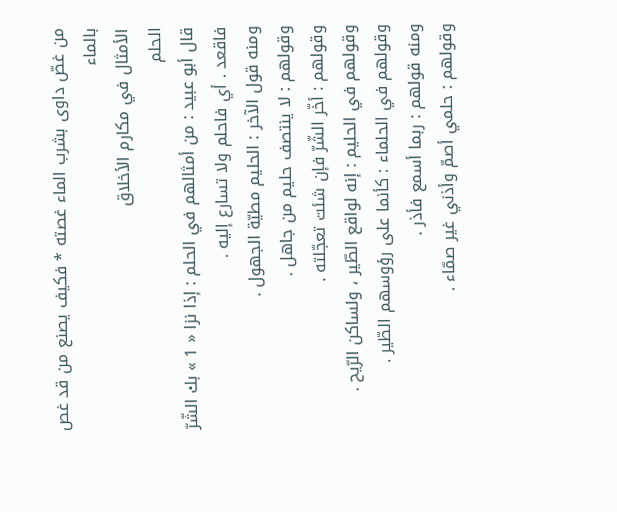من غصّ داوى بشرب الماء غصته * فكيف يصنع من قد غص بالماء
الأمثال في مكارم الأخلاق
الحلم
قال أبو عبيد : من أمثالهم في الحلم : إذا نزا « 1 » بك الشّرّ فاقعد . أي فاحلم ولا تسارع إليه .
ومنه قول الآخر : الحليم مطيّة الجهول .
وقولهم : لا ينتصف حليم من جاهل .
وقولهم : أخّر الشّرّ فإن شئت تعجّلته .
وقولهم في الحليم : إنه لواقع الطّير ، ولساكن الرّيح .
وقولهم في الحلماء : كأنما على رؤوسهم الطّير .
ومنه قولهم : ربما أسمع فأذر .
وقولهم : حلمي أصمّ وأذني غير صمّاء .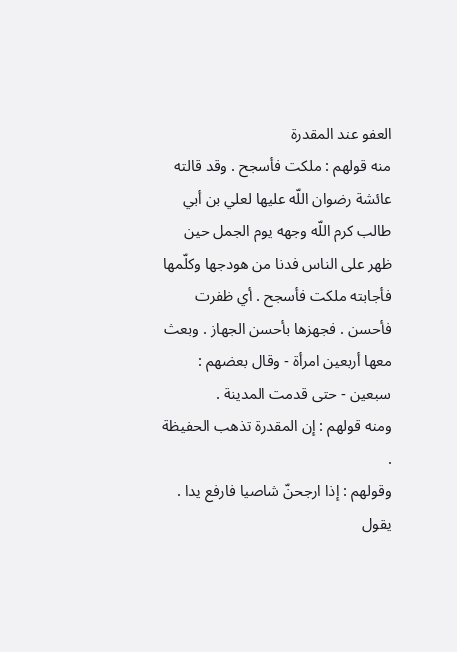العفو عند المقدرة
منه قولهم : ملكت فأسجح . وقد قالته عائشة رضوان اللّه عليها لعلي بن أبي طالب كرم اللّه وجهه يوم الجمل حين ظهر على الناس فدنا من هودجها وكلّمها فأجابته ملكت فأسجح . أي ظفرت فأحسن . فجهزها بأحسن الجهاز . وبعث معها أربعين امرأة - وقال بعضهم : سبعين - حتى قدمت المدينة .
ومنه قولهم : إن المقدرة تذهب الحفيظة .
وقولهم : إذا ارجحنّ شاصيا فارفع يدا . يقول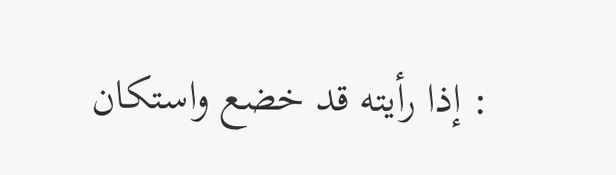: إذا رأيته قد خضع واستكان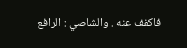فاكفف عنه . والشاصي : الرافع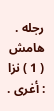رجله .
هامش
( 1 ) نزا : أغرى .